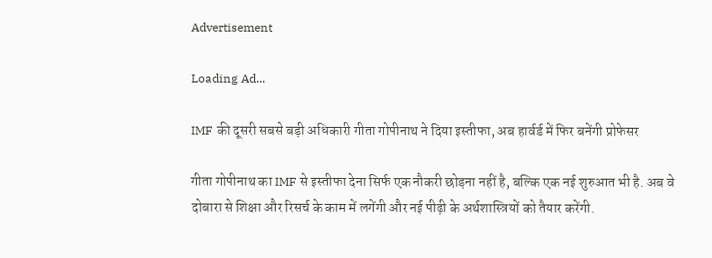Advertisement

Loading Ad...

IMF की दूसरी सबसे बड़ी अधिकारी गीता गोपीनाथ ने दिया इस्तीफा, अब हार्वर्ड में फिर बनेंगी प्रोफेसर

गीता गोपीनाथ का IMF से इस्तीफा देना सिर्फ एक नौकरी छोड़ना नहीं है, बल्कि एक नई शुरुआत भी है. अब वे दोबारा से शिक्षा और रिसर्च के काम में लगेंगी और नई पीढ़ी के अर्थशास्त्रियों को तैयार करेंगी.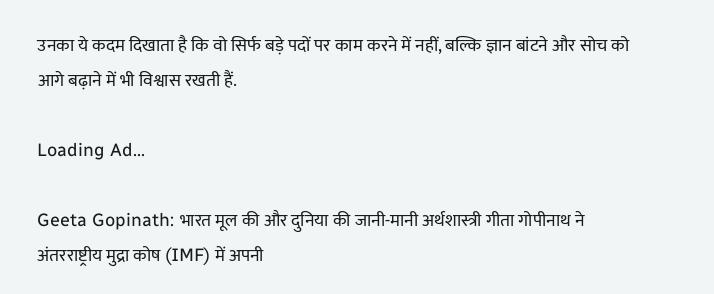उनका ये कदम दिखाता है कि वो सिर्फ बड़े पदों पर काम करने में नहीं, बल्कि ज्ञान बांटने और सोच को आगे बढ़ाने में भी विश्वास रखती हैं.

Loading Ad...

Geeta Gopinath: भारत मूल की और दुनिया की जानी-मानी अर्थशास्त्री गीता गोपीनाथ ने अंतरराष्ट्रीय मुद्रा कोष (IMF) में अपनी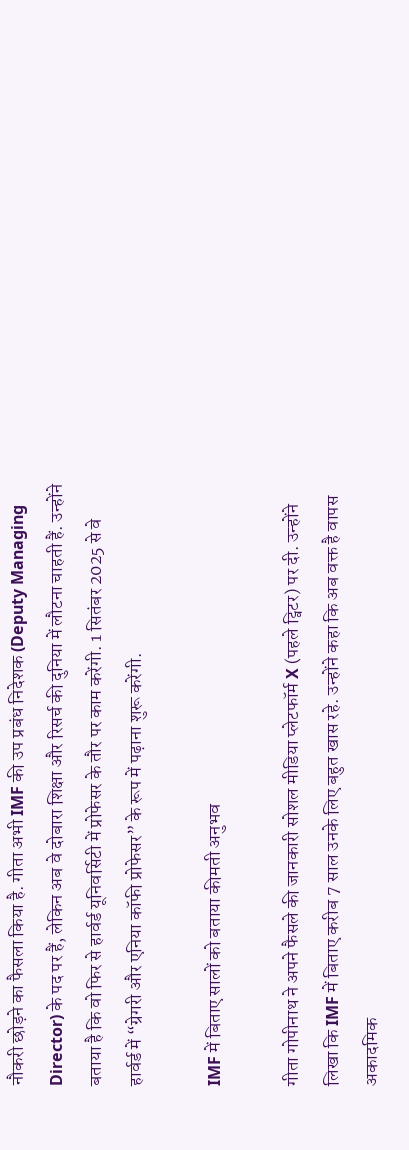नौकरी छोड़ने का फैसला किया है. गीता अभी IMF की उप प्रबंध निदेशक (Deputy Managing Director) के पद पर हैं, लेकिन अब वे दोबारा शिक्षा और रिसर्च की दुनिया में लौटना चाहती हैं. उन्होंने बताया है कि वो फिर से हार्वर्ड यूनिवर्सिटी में प्रोफेसर के तौर पर काम करेंगी. 1 सितंबर 2025 से वे हार्वर्ड में “ग्रेगरी और एनिया कॉफी प्रोफेसर” के रूप में पढ़ाना शुरू करेंगी.

IMF में बिताए सालों को बताया कीमती अनुभव

गीता गोपीनाथ ने अपने फैसले की जानकारी सोशल मीडिया प्लेटफॉर्म X (पहले ट्विटर) पर दी. उन्होंने लिखा कि IMF में बिताए करीब 7 साल उनके लिए बहुत खास रहे. उन्होंने कहा कि अब वक्त है वापस अकादमिक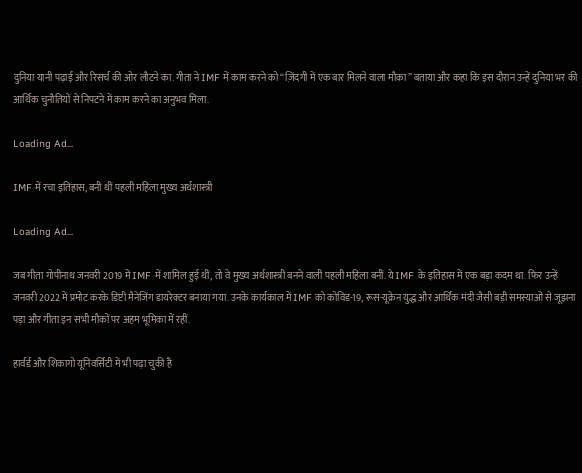दुनिया यानी पढ़ाई और रिसर्च की ओर लौटने का. गीता ने IMF में काम करने को “ज़िंदगी में एक बार मिलने वाला मौका” बताया और कहा कि इस दौरान उन्हें दुनिया भर की आर्थिक चुनौतियों से निपटने में काम करने का अनुभव मिला.

Loading Ad...

IMF में रचा इतिहास, बनी थीं पहली महिला मुख्य अर्थशास्त्री

Loading Ad...

जब गीता गोपीनाथ जनवरी 2019 में IMF में शामिल हुई थीं, तो वे मुख्य अर्थशास्त्री बनने वाली पहली महिला बनीं. ये IMF के इतिहास में एक बड़ा कदम था. फिर उन्हें जनवरी 2022 में प्रमोट करके डिप्टी मैनेजिंग डायरेक्टर बनाया गया. उनके कार्यकाल में IMF को कोविड-19, रूस-यूक्रेन युद्ध और आर्थिक मंदी जैसी बड़ी समस्याओं से जूझना पड़ा और गीता इन सभी मौकों पर अहम भूमिका में रहीं.

हार्वर्ड और शिकागो यूनिवर्सिटी में भी पढ़ा चुकी हैं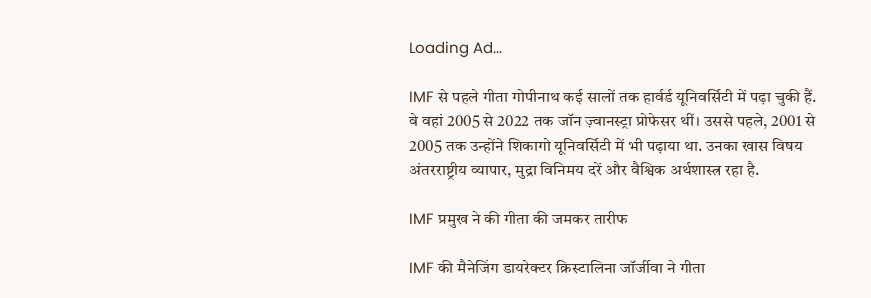Loading Ad...

IMF से पहले गीता गोपीनाथ कई सालों तक हार्वर्ड यूनिवर्सिटी में पढ़ा चुकी हैं. वे वहां 2005 से 2022 तक जॉन ज़्वानस्ट्रा प्रोफेसर थीं। उससे पहले, 2001 से 2005 तक उन्होंने शिकागो यूनिवर्सिटी में भी पढ़ाया था. उनका खास विषय अंतरराष्ट्रीय व्यापार, मुद्रा विनिमय दरें और वैश्विक अर्थशास्त्र रहा है.

IMF प्रमुख ने की गीता की जमकर तारीफ

IMF की मैनेजिंग डायरेक्टर क्रिस्टालिना जॉर्जीवा ने गीता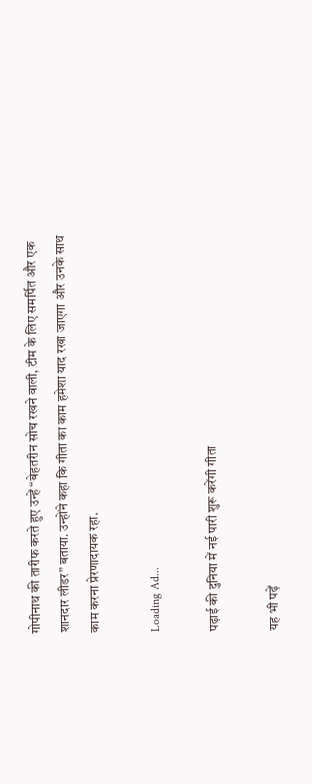गोपीनाथ की तारीफ करते हुए उन्हें “बेहतरीन सोच रखने वाली, टीम के लिए समर्पित और एक शानदार लीडर” बताया. उन्होंने कहा कि गीता का काम हमेशा याद रखा जाएगा और उनके साथ काम करना प्रेरणादायक रहा.

Loading Ad...

पढ़ाई की दुनिया में नई पारी शुरू करेंगी गीता

यह भी पढ़ें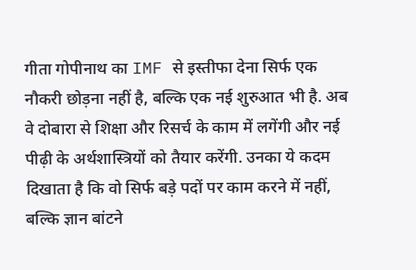गीता गोपीनाथ का IMF से इस्तीफा देना सिर्फ एक नौकरी छोड़ना नहीं है, बल्कि एक नई शुरुआत भी है. अब वे दोबारा से शिक्षा और रिसर्च के काम में लगेंगी और नई पीढ़ी के अर्थशास्त्रियों को तैयार करेंगी. उनका ये कदम दिखाता है कि वो सिर्फ बड़े पदों पर काम करने में नहीं, बल्कि ज्ञान बांटने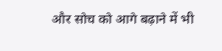और सोच को आगे बढ़ाने में भी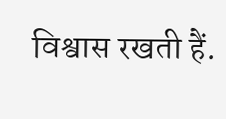विश्वास रखती हैं.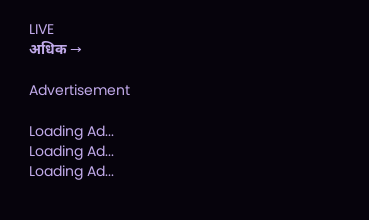LIVE
अधिक →

Advertisement

Loading Ad...
Loading Ad...
Loading Ad...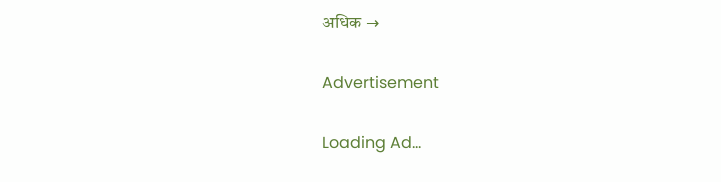अधिक →

Advertisement

Loading Ad...